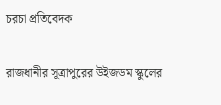চরচা প্রতিবেদক

রাজধানীর সূত্রাপুরের উইজডম স্কুলের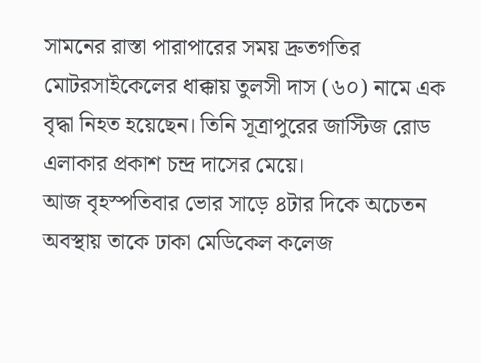সামনের রাস্তা পারাপারের সময় দ্রুতগতির মোটরসাইকেলের ধাক্কায় তুলসী দাস (৬০) নামে এক বৃদ্ধা নিহত হয়েছেন। তিনি সূত্রাপুরের জাস্টিজ রোড এলাকার প্রকাশ চন্দ্র দাসের মেয়ে।
আজ বৃহস্পতিবার ভোর সাড়ে ৪টার দিকে অচেতন অবস্থায় তাকে ঢাকা মেডিকেল কলেজ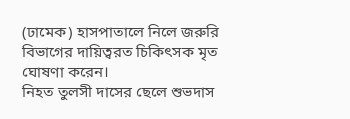(ঢামেক) হাসপাতালে নিলে জরুরি বিভাগের দায়িত্বরত চিকিৎসক মৃত ঘোষণা করেন।
নিহত তুলসী দাসের ছেলে শুভদাস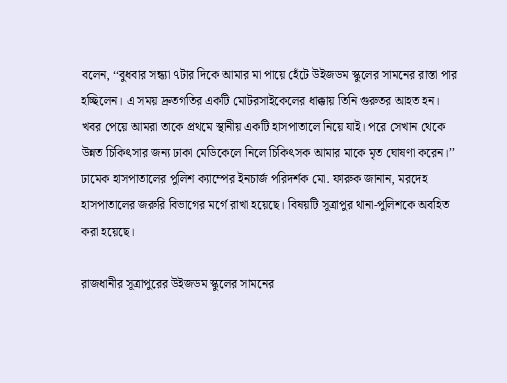বলেন, ‘‘বুধবার সন্ধ্যা ৭টার দিকে আমার মা পায়ে হেঁটে উইজডম স্কুলের সামনের রাস্তা পার হচ্ছিলেন। এ সময় দ্রুতগতির একটি মোটরসাইকেলের ধাক্কায় তিনি গুরুতর আহত হন। খবর পেয়ে আমরা তাকে প্রথমে স্থানীয় একটি হাসপাতালে নিয়ে যাই। পরে সেখান থেকে উন্নত চিকিৎসার জন্য ঢাকা মেডিকেলে নিলে চিকিৎসক আমার মাকে মৃত ঘোষণা করেন।’’
ঢামেক হাসপাতালের পুলিশ ক্যাম্পের ইনচার্জ পরিদর্শক মো. ফারুক জানান, মরদেহ হাসপাতালের জরুরি বিভাগের মর্গে রাখা হয়েছে। বিষয়টি সূত্রাপুর থানা-পুলিশকে অবহিত করা হয়েছে।

রাজধানীর সূত্রাপুরের উইজডম স্কুলের সামনের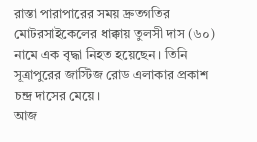রাস্তা পারাপারের সময় দ্রুতগতির মোটরসাইকেলের ধাক্কায় তুলসী দাস (৬০) নামে এক বৃদ্ধা নিহত হয়েছেন। তিনি সূত্রাপুরের জাস্টিজ রোড এলাকার প্রকাশ চন্দ্র দাসের মেয়ে।
আজ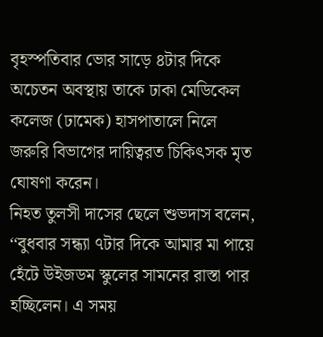বৃহস্পতিবার ভোর সাড়ে ৪টার দিকে অচেতন অবস্থায় তাকে ঢাকা মেডিকেল কলেজ (ঢামেক) হাসপাতালে নিলে জরুরি বিভাগের দায়িত্বরত চিকিৎসক মৃত ঘোষণা করেন।
নিহত তুলসী দাসের ছেলে শুভদাস বলেন, ‘‘বুধবার সন্ধ্যা ৭টার দিকে আমার মা পায়ে হেঁটে উইজডম স্কুলের সামনের রাস্তা পার হচ্ছিলেন। এ সময়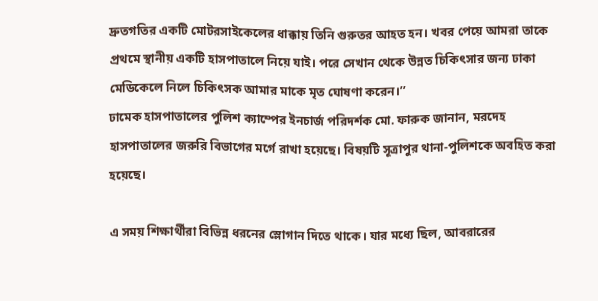দ্রুতগতির একটি মোটরসাইকেলের ধাক্কায় তিনি গুরুতর আহত হন। খবর পেয়ে আমরা তাকে প্রথমে স্থানীয় একটি হাসপাতালে নিয়ে যাই। পরে সেখান থেকে উন্নত চিকিৎসার জন্য ঢাকা মেডিকেলে নিলে চিকিৎসক আমার মাকে মৃত ঘোষণা করেন।’’
ঢামেক হাসপাতালের পুলিশ ক্যাম্পের ইনচার্জ পরিদর্শক মো. ফারুক জানান, মরদেহ হাসপাতালের জরুরি বিভাগের মর্গে রাখা হয়েছে। বিষয়টি সূত্রাপুর থানা-পুলিশকে অবহিত করা হয়েছে।

এ সময় শিক্ষার্থীরা বিভিন্ন ধরনের স্লোগান দিতে থাকে। যার মধ্যে ছিল, আবরারের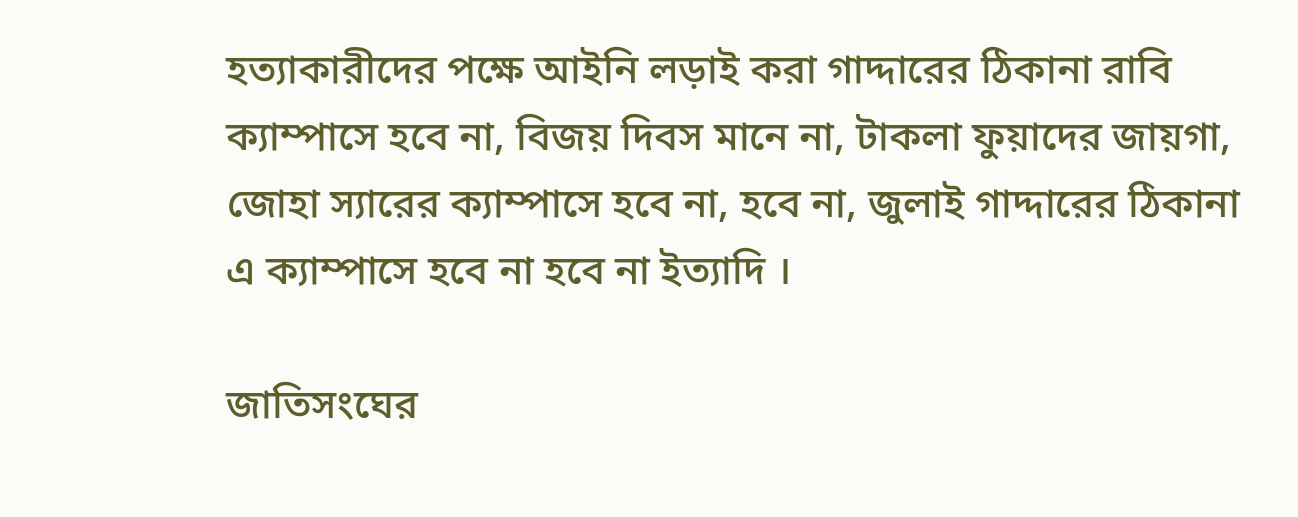হত্যাকারীদের পক্ষে আইনি লড়াই করা গাদ্দারের ঠিকানা রাবি ক্যাম্পাসে হবে না, বিজয় দিবস মানে না, টাকলা ফুয়াদের জায়গা, জোহা স্যারের ক্যাম্পাসে হবে না, হবে না, জুলাই গাদ্দারের ঠিকানা এ ক্যাম্পাসে হবে না হবে না ইত্যাদি ।

জাতিসংঘের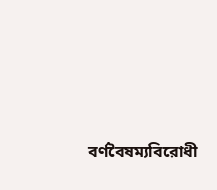বর্ণবৈষম্যবিরোধী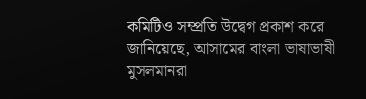কমিটিও সম্প্রতি উদ্বেগ প্রকাশ করে জানিয়েছে, আসামের বাংলা ভাষাভাষী মুসলমানরা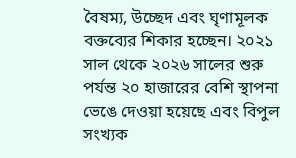বৈষম্য, উচ্ছেদ এবং ঘৃণামূলক বক্তব্যের শিকার হচ্ছেন। ২০২১ সাল থেকে ২০২৬ সালের শুরু পর্যন্ত ২০ হাজারের বেশি স্থাপনা ভেঙে দেওয়া হয়েছে এবং বিপুল সংখ্যক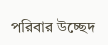পরিবার উচ্ছেদ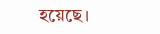হয়েছে।